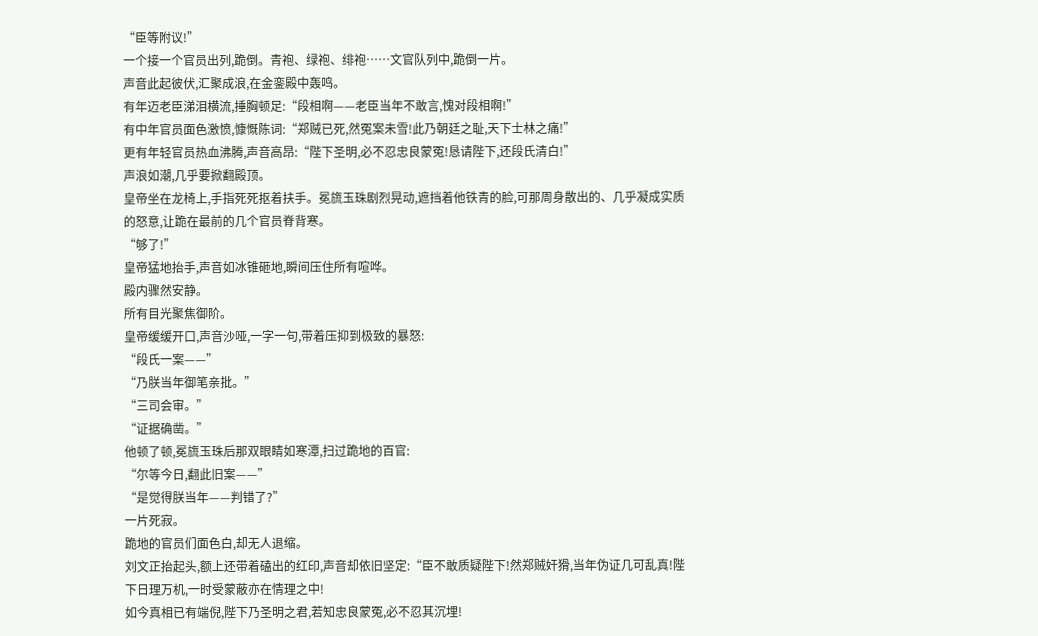“臣等附议!”
一个接一个官员出列,跪倒。青袍、绿袍、绯袍……文官队列中,跪倒一片。
声音此起彼伏,汇聚成浪,在金銮殿中轰鸣。
有年迈老臣涕泪横流,捶胸顿足:“段相啊——老臣当年不敢言,愧对段相啊!”
有中年官员面色激愤,慷慨陈词:“郑贼已死,然冤案未雪!此乃朝廷之耻,天下士林之痛!”
更有年轻官员热血沸腾,声音高昂:“陛下圣明,必不忍忠良蒙冤!恳请陛下,还段氏清白!”
声浪如潮,几乎要掀翻殿顶。
皇帝坐在龙椅上,手指死死抠着扶手。冕旒玉珠剧烈晃动,遮挡着他铁青的脸,可那周身散出的、几乎凝成实质的怒意,让跪在最前的几个官员脊背寒。
“够了!”
皇帝猛地抬手,声音如冰锥砸地,瞬间压住所有喧哗。
殿内骤然安静。
所有目光聚焦御阶。
皇帝缓缓开口,声音沙哑,一字一句,带着压抑到极致的暴怒:
“段氏一案——”
“乃朕当年御笔亲批。”
“三司会审。”
“证据确凿。”
他顿了顿,冕旒玉珠后那双眼睛如寒潭,扫过跪地的百官:
“尔等今日,翻此旧案——”
“是觉得朕当年——判错了?”
一片死寂。
跪地的官员们面色白,却无人退缩。
刘文正抬起头,额上还带着磕出的红印,声音却依旧坚定:“臣不敢质疑陛下!然郑贼奸猾,当年伪证几可乱真!陛下日理万机,一时受蒙蔽亦在情理之中!
如今真相已有端倪,陛下乃圣明之君,若知忠良蒙冤,必不忍其沉埋!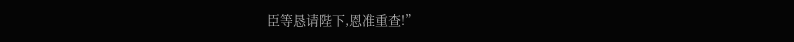臣等恳请陛下,恩准重查!”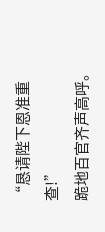“恳请陛下恩准重查!”
跪地百官齐声高呼。